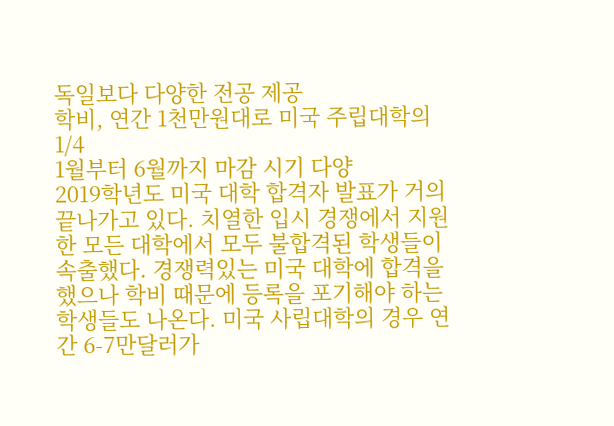독일보다 다양한 전공 제공
학비, 연간 1천만원대로 미국 주립대학의 1/4
1월부터 6월까지 마감 시기 다양
2019학년도 미국 대학 합격자 발표가 거의 끝나가고 있다. 치열한 입시 경쟁에서 지원한 모든 대학에서 모두 불합격된 학생들이 속출했다. 경쟁력있는 미국 대학에 합격을 했으나 학비 때문에 등록을 포기해야 하는 학생들도 나온다. 미국 사립대학의 경우 연간 6-7만달러가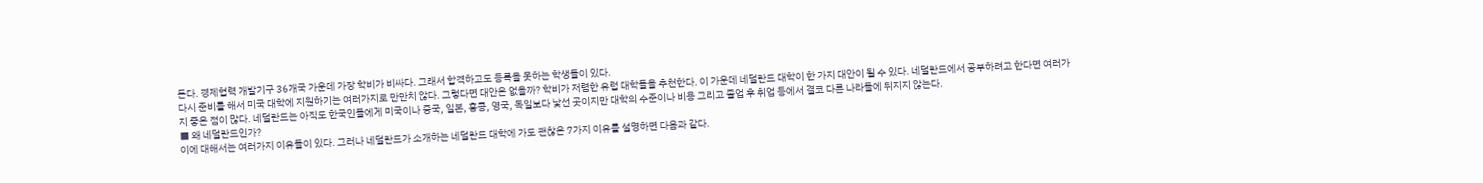든다. 경제협력 개발기구 36개국 가운데 가장 학비가 비싸다. 그래서 합격하고도 등록을 못하는 학생들이 있다.
다시 준비를 해서 미국 대학에 지원하기는 여러가지로 만만치 않다. 그렇다면 대안은 없을까? 학비가 저렴한 유럽 대학들을 추천한다. 이 가운데 네덜란드 대학이 한 가지 대안이 될 수 있다. 네덜란드에서 공부하려고 한다면 여러가지 좋은 점이 많다. 네덜란드는 아직도 한국인들에게 미국이나 중국, 일본, 홍콩, 영국, 독일보다 낯선 곳이지만 대학의 수준이나 비용 그리고 졸업 후 취업 등에서 결코 다른 나라들에 뒤지지 않는다.
■ 왜 네덜란드인가?
이에 대해서는 여러가지 이유들이 있다. 그러나 네덜란드가 소개하는 네덜란드 대학에 가도 괜찮은 7가지 이유를 설명하면 다음과 같다.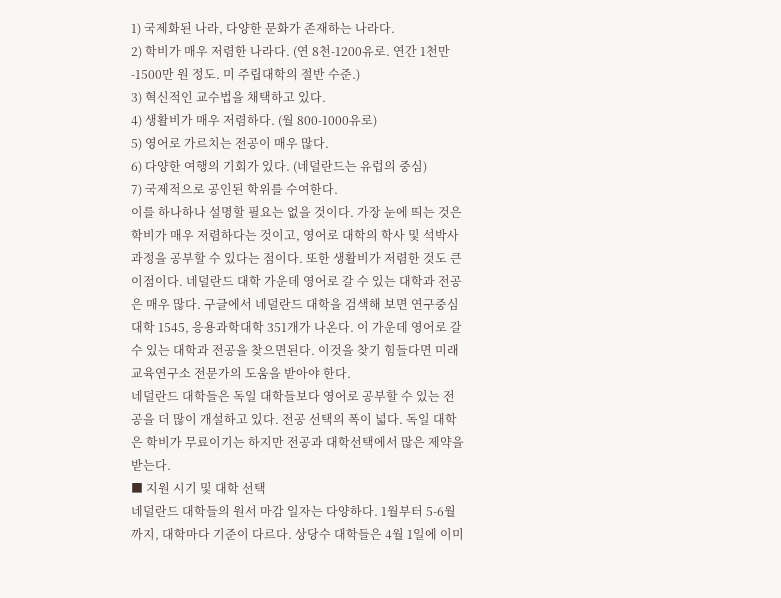1) 국제화된 나라, 다양한 문화가 존재하는 나라다.
2) 학비가 매우 저렴한 나라다. (연 8천-1200유로. 연간 1천만-1500만 원 정도. 미 주립대학의 절반 수준.)
3) 혁신적인 교수법을 채택하고 있다.
4) 생활비가 매우 저렴하다. (월 800-1000유로)
5) 영어로 가르치는 전공이 매우 많다.
6) 다양한 여행의 기회가 있다. (네덜란드는 유럽의 중심)
7) 국제적으로 공인된 학위를 수여한다.
이를 하나하나 설명할 필요는 없을 것이다. 가장 눈에 띄는 것은 학비가 매우 저렴하다는 것이고, 영어로 대학의 학사 및 석박사 과정을 공부할 수 있다는 점이다. 또한 생활비가 저렴한 것도 큰 이점이다. 네덜란드 대학 가운데 영어로 갈 수 있는 대학과 전공은 매우 많다. 구글에서 네덜란드 대학을 검색해 보면 연구중심대학 1545, 응용과학대학 351개가 나온다. 이 가운데 영어로 갈 수 있는 대학과 전공을 찾으면된다. 이것을 찾기 힘들다면 미래교육연구소 전문가의 도움을 받아야 한다.
네덜란드 대학들은 독일 대학들보다 영어로 공부할 수 있는 전공을 더 많이 개설하고 있다. 전공 선택의 폭이 넓다. 독일 대학은 학비가 무료이기는 하지만 전공과 대학선택에서 많은 제약을 받는다.
■ 지원 시기 및 대학 선택
네덜란드 대학들의 원서 마감 일자는 다양하다. 1월부터 5-6월까지, 대학마다 기준이 다르다. 상당수 대학들은 4월 1일에 이미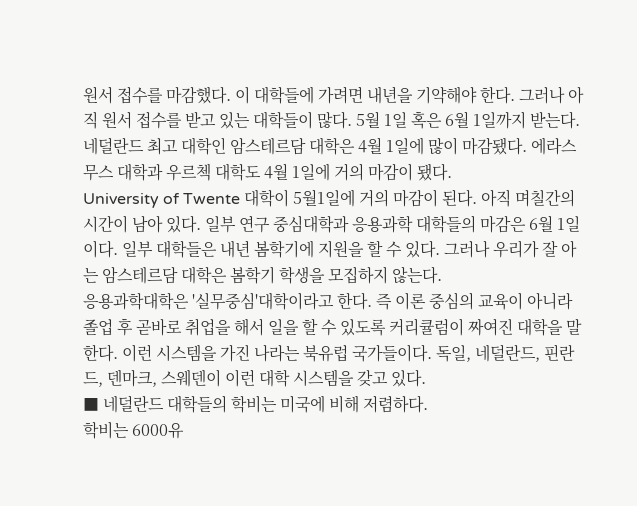원서 접수를 마감했다. 이 대학들에 가려면 내년을 기약해야 한다. 그러나 아직 원서 접수를 받고 있는 대학들이 많다. 5월 1일 혹은 6월 1일까지 받는다. 네덜란드 최고 대학인 암스테르담 대학은 4월 1일에 많이 마감됐다. 에라스무스 대학과 우르첵 대학도 4월 1일에 거의 마감이 됐다.
University of Twente 대학이 5월1일에 거의 마감이 된다. 아직 며칠간의 시간이 남아 있다. 일부 연구 중심대학과 응용과학 대학들의 마감은 6월 1일이다. 일부 대학들은 내년 봄학기에 지원을 할 수 있다. 그러나 우리가 잘 아는 암스테르담 대학은 봄학기 학생을 모집하지 않는다.
응용과학대학은 '실무중심'대학이라고 한다. 즉 이론 중심의 교육이 아니라 졸업 후 곧바로 취업을 해서 일을 할 수 있도록 커리큘럼이 짜여진 대학을 말한다. 이런 시스템을 가진 나라는 북유럽 국가들이다. 독일, 네덜란드, 핀란드, 덴마크, 스웨덴이 이런 대학 시스템을 갖고 있다.
■ 네덜란드 대학들의 학비는 미국에 비해 저렴하다.
학비는 6000유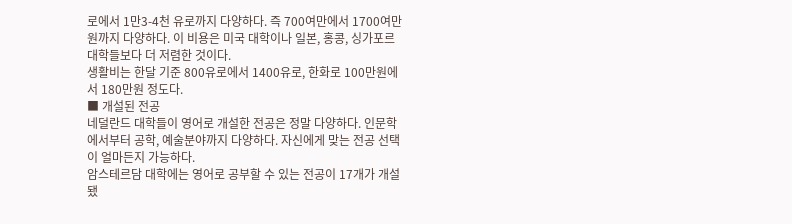로에서 1만3-4천 유로까지 다양하다. 즉 700여만에서 1700여만원까지 다양하다. 이 비용은 미국 대학이나 일본, 홍콩, 싱가포르 대학들보다 더 저렴한 것이다.
생활비는 한달 기준 800유로에서 1400유로, 한화로 100만원에서 180만원 정도다.
■ 개설된 전공
네덜란드 대학들이 영어로 개설한 전공은 정말 다양하다. 인문학에서부터 공학, 예술분야까지 다양하다. 자신에게 맞는 전공 선택이 얼마든지 가능하다.
암스테르담 대학에는 영어로 공부할 수 있는 전공이 17개가 개설됐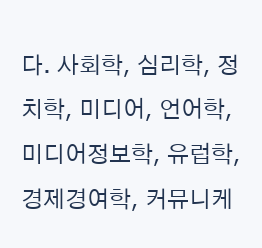다. 사회학, 심리학, 정치학, 미디어, 언어학, 미디어정보학, 유럽학, 경제경여학, 커뮤니케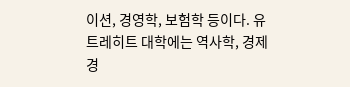이션, 경영학, 보험학 등이다. 유트레히트 대학에는 역사학, 경제 경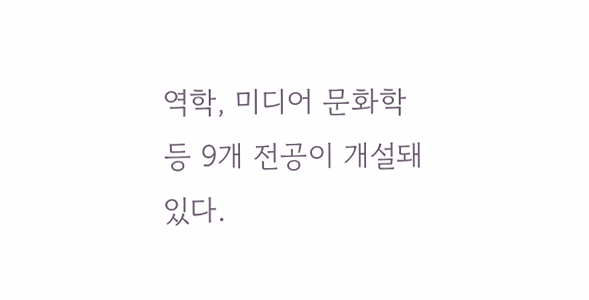역학, 미디어 문화학 등 9개 전공이 개설돼 있다.